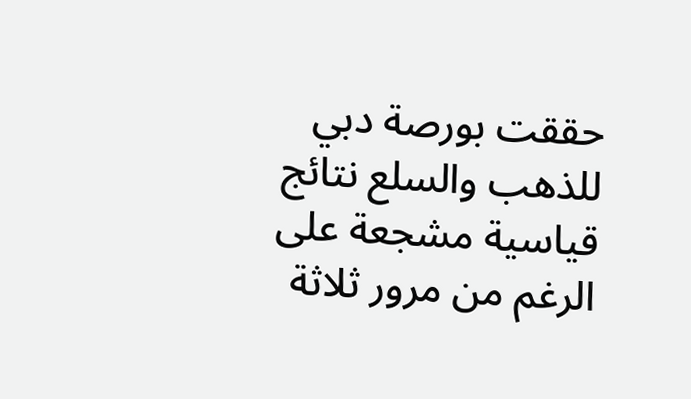حققت بورصة دبي للذهب والسلع نتائج قياسية مشجعة على الرغم من مرور ثلاثة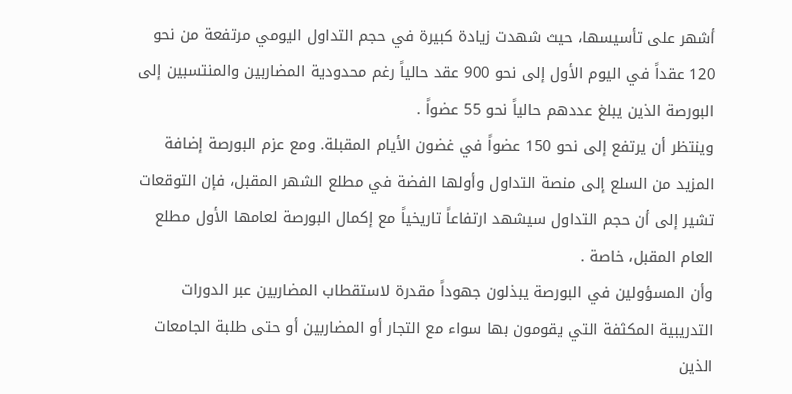أشهر على تأسيسها، حيث شهدت زيادة كبيرة في حجم التداول اليومي مرتفعة من نحو 120 عقداً في اليوم الأول إلى نحو 900 عقد حالياً رغم محدودية المضاربين والمنتسبين إلى البورصة الذين يبلغ عددهم حالياً نحو 55 عضواً .
وينتظر أن يرتفع إلى نحو 150 عضواً في غضون الأيام المقبلة. ومع عزم البورصة إضافة المزيد من السلع إلى منصة التداول وأولها الفضة في مطلع الشهر المقبل، فإن التوقعات تشير إلى أن حجم التداول سيشهد ارتفاعاً تاريخياً مع إكمال البورصة لعامها الأول مطلع العام المقبل، خاصة .
وأن المسؤولين في البورصة يبذلون جهوداً مقدرة لاستقطاب المضاربين عبر الدورات التدريبية المكثفة التي يقومون بها سواء مع التجار أو المضاربين أو حتى طلبة الجامعات الذين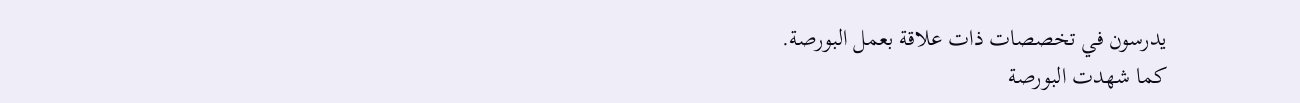يدرسون في تخصصات ذات علاقة بعمل البورصة.
كما شهدت البورصة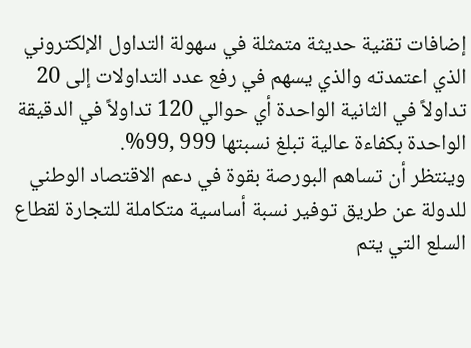إضافات تقنية حديثة متمثلة في سهولة التداول الإلكتروني الذي اعتمدته والذي يسهم في رفع عدد التداولات إلى 20 تداولاً في الثانية الواحدة أي حوالي 120 تداولاً في الدقيقة الواحدة بكفاءة عالية تبلغ نسبتها 999 ,99%.
وينتظر أن تساهم البورصة بقوة في دعم الاقتصاد الوطني للدولة عن طريق توفير نسبة أساسية متكاملة للتجارة لقطاع السلع التي يتم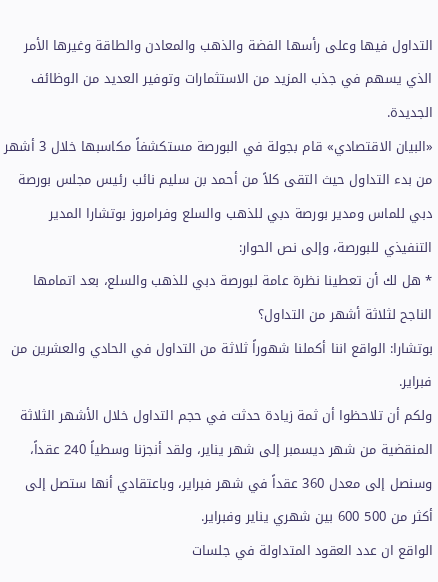التداول فيها وعلى رأسها الفضة والذهب والمعادن والطاقة وغيرها الأمر الذي يسهم في جذب المزيد من الاستثمارات وتوفير العديد من الوظائف الجديدة.
«البيان الاقتصادي» قام بجولة في البورصة مستكشفاً مكاسبها خلال 3 أشهر من بدء التداول حيث التقى كلاً من أحمد بن سليم نائب رئيس مجلس بورصة دبي للماس ومدير بورصة دبي للذهب والسلع وفرامروز بوتشارا المدير التنفيذي للبورصة، وإلى نص الحوار:
* هل لك أن تعطينا نظرة عامة لبورصة دبي للذهب والسلع، بعد اتمامها الناجح لثلاثة أشهر من التداول؟
بوتشارا: الواقع اننا أكملنا شهوراً ثلاثة من التداول في الحادي والعشرين من فبراير.
ولكم أن تلاحظوا أن ثمة زيادة حدثت في حجم التداول خلال الأشهر الثلاثة المنقضية من شهر ديسمبر إلى شهر يناير، ولقد أنجزنا وسطياً 240 عقداً، وسنصل إلى معدل 360 عقداً في شهر فبراير، وباعتقادي أنها ستصل إلى أكثر من 500 600 بين شهري يناير وفبراير.
الواقع ان عدد العقود المتداولة في جلسات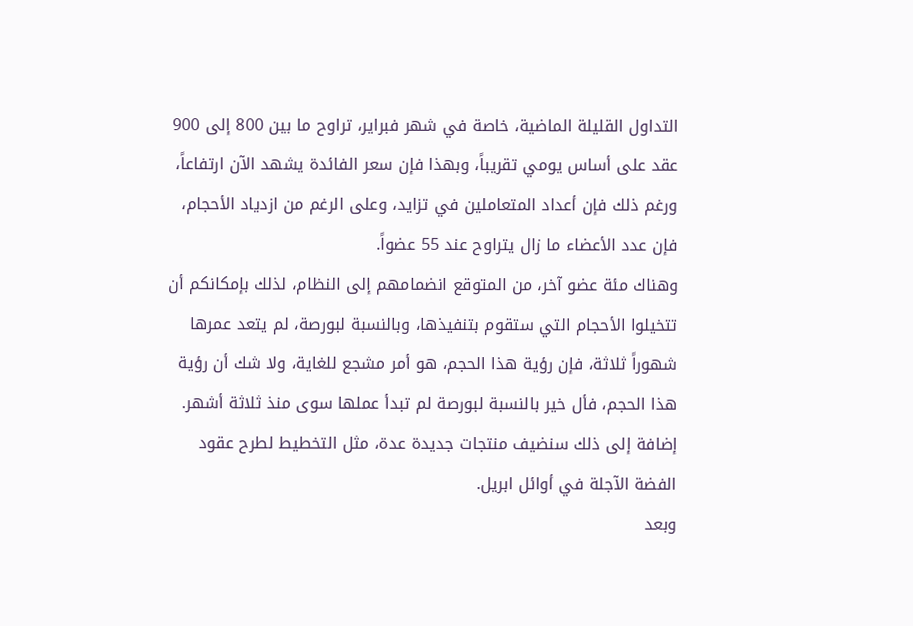التداول القليلة الماضية، خاصة في شهر فبراير، تراوح ما بين 800 إلى 900 عقد على أساس يومي تقريباً، وبهذا فإن سعر الفائدة يشهد الآن ارتفاعاً، ورغم ذلك فإن أعداد المتعاملين في تزايد، وعلى الرغم من ازدياد الأحجام، فإن عدد الأعضاء ما زال يتراوح عند 55 عضواً.
وهناك مئة عضو آخر، من المتوقع انضمامهم إلى النظام، لذلك بإمكانكم أن تتخيلوا الأحجام التي ستقوم بتنفيذها، وبالنسبة لبورصة، لم يتعد عمرها شهوراً ثلاثة، فإن رؤية هذا الحجم، هو أمر مشجع للغاية، ولا شك أن رؤية هذا الحجم، فأل خير بالنسبة لبورصة لم تبدأ عملها سوى منذ ثلاثة أشهر.
إضافة إلى ذلك سنضيف منتجات جديدة عدة، مثل التخطيط لطرح عقود الفضة الآجلة في أوائل ابريل.
وبعد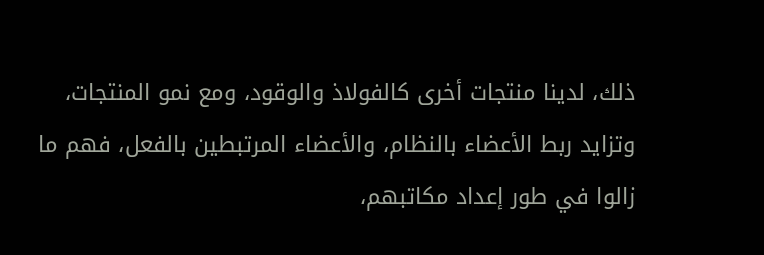ذلك، لدينا منتجات أخرى كالفولاذ والوقود، ومع نمو المنتجات، وتزايد ربط الأعضاء بالنظام، والأعضاء المرتبطين بالفعل، فهم ما زالوا في طور إعداد مكاتبهم،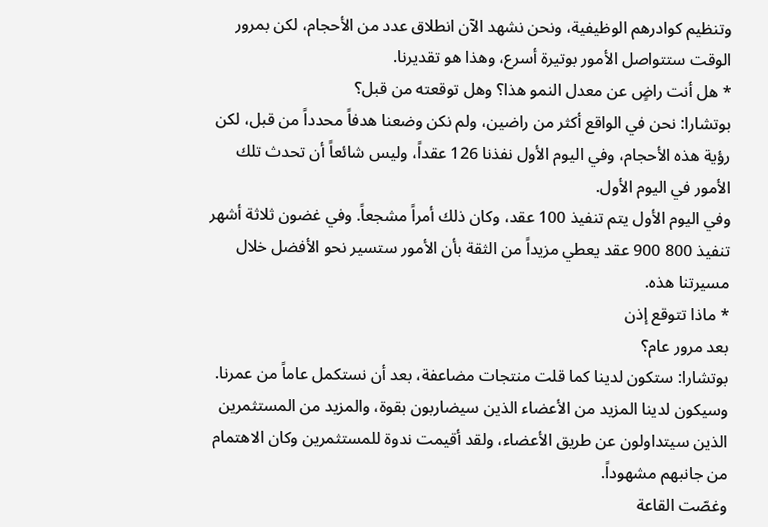وتنظيم كوادرهم الوظيفية، ونحن نشهد الآن انطلاق عدد من الأحجام، لكن بمرور الوقت ستتواصل الأمور بوتيرة أسرع، وهذا هو تقديرنا.
* هل أنت راضٍ عن معدل النمو هذا؟ وهل توقعته من قبل؟
بوتشارا: نحن في الواقع أكثر من راضين، ولم نكن وضعنا هدفاً محدداً من قبل، لكن رؤية هذه الأحجام، وفي اليوم الأول نفذنا 126 عقداً، وليس شائعاً أن تحدث تلك الأمور في اليوم الأول.
وفي اليوم الأول يتم تنفيذ 100 عقد، وكان ذلك أمراً مشجعاً. وفي غضون ثلاثة أشهر تنفيذ 800 900 عقد يعطي مزيداً من الثقة بأن الأمور ستسير نحو الأفضل خلال مسيرتنا هذه.
* ماذا تتوقع إذن
بعد مرور عام؟
بوتشارا: ستكون لدينا كما قلت منتجات مضاعفة، بعد أن نستكمل عاماً من عمرنا. وسيكون لدينا المزيد من الأعضاء الذين سيضاربون بقوة، والمزيد من المستثمرين الذين سيتداولون عن طريق الأعضاء، ولقد أقيمت ندوة للمستثمرين وكان الاهتمام من جانبهم مشهوداً.
وغصّت القاعة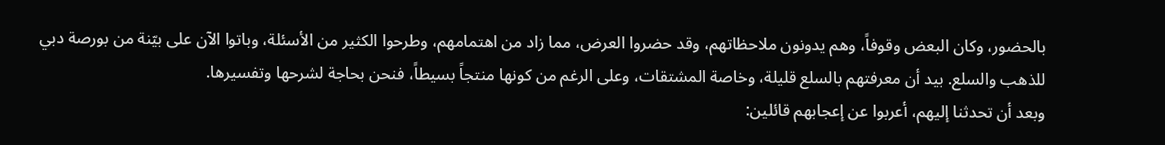بالحضور، وكان البعض وقوفاً، وهم يدونون ملاحظاتهم، وقد حضروا العرض، مما زاد من اهتمامهم، وطرحوا الكثير من الأسئلة، وباتوا الآن على بيّنة من بورصة دبي للذهب والسلع. بيد أن معرفتهم بالسلع قليلة، وخاصة المشتقات، وعلى الرغم من كونها منتجاً بسيطاً، فنحن بحاجة لشرحها وتفسيرها.
وبعد أن تحدثنا إليهم، أعربوا عن إعجابهم قائلين: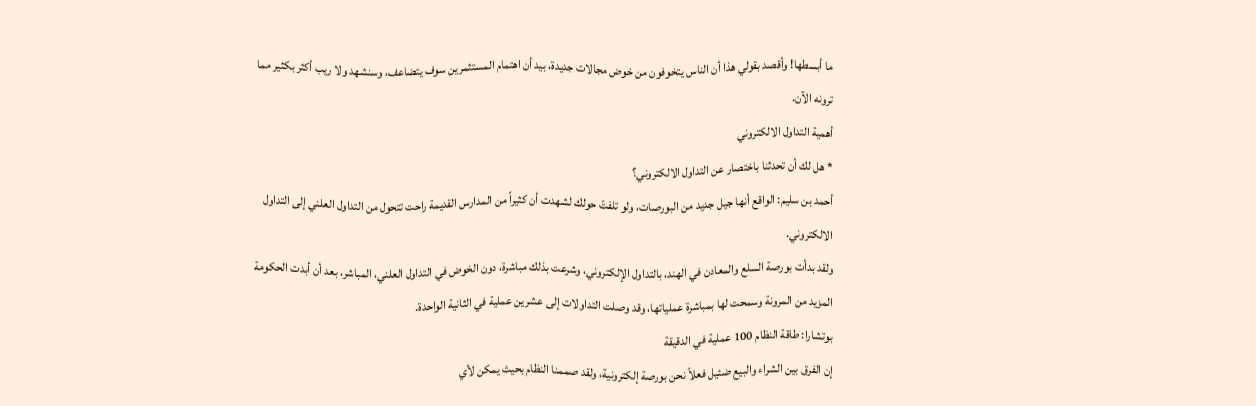ما أبسطها! وأقصد بقولي هذا أن الناس يتخوفون من خوض مجالات جديدة، بيد أن اهتمام المستثمرين سوف يتضاعف، وسنشهد ولا ريب أكثر بكثير مما ترونه الآن.
أهمية التداول الالكتروني
* هل لك أن تحدثنا باختصار عن التداول الالكتروني؟
أحمد بن سليم: الواقع أنها جيل جديد من البورصات، ولو تلفتّ حولك لشهدت أن كثيراً من المدارس القديمة راحت تتحول من التداول العلني إلى التداول الالكتروني.
ولقد بدأت بورصة السلع والمعادن في الهند، بالتداول الإلكتروني، وشرعت بذلك مباشرة، دون الخوض في التداول العلني، المباشر، بعد أن أبدت الحكومة المزيد من المرونة وسمحت لها بمباشرة عملياتها، وقد وصلت التداولات إلى عشرين عملية في الثانية الواحدة.
بوتشارا: طاقة النظام 100 عملية في الدقيقة
إن الفرق بين الشراء والبيع ضئيل فعلاً نحن بورصة إلكترونية، ولقد صممنا النظام بحيث يمكن لأي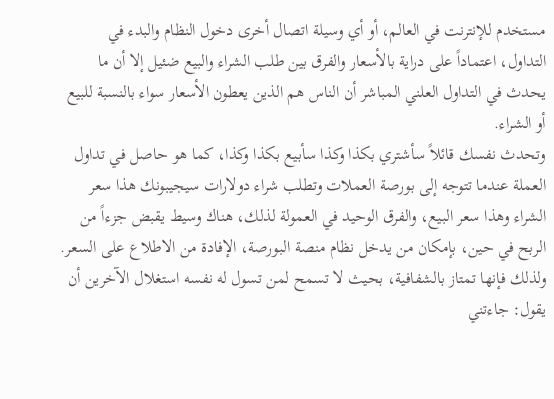مستخدم للإنترنت في العالم، أو أي وسيلة اتصال أخرى دخول النظام والبدء في التداول، اعتماداً على دراية بالأسعار والفرق بين طلب الشراء والبيع ضئيل إلا أن ما يحدث في التداول العلني المباشر أن الناس هم الذين يعطون الأسعار سواء بالنسبة للبيع أو الشراء.
وتحدث نفسك قائلاً سأشتري بكذا وكذا سأبيع بكذا وكذا، كما هو حاصل في تداول العملة عندما تتوجه إلى بورصة العملات وتطلب شراء دولارات سيجيبونك هذا سعر الشراء وهذا سعر البيع، والفرق الوحيد في العمولة لذلك، هناك وسيط يقبض جزءاً من الربح في حين، بإمكان من يدخل نظام منصة البورصة، الإفادة من الاطلاع على السعر.
ولذلك فإنها تمتاز بالشفافية، بحيث لا تسمح لمن تسول له نفسه استغلال الآخرين أن يقول: جاءتني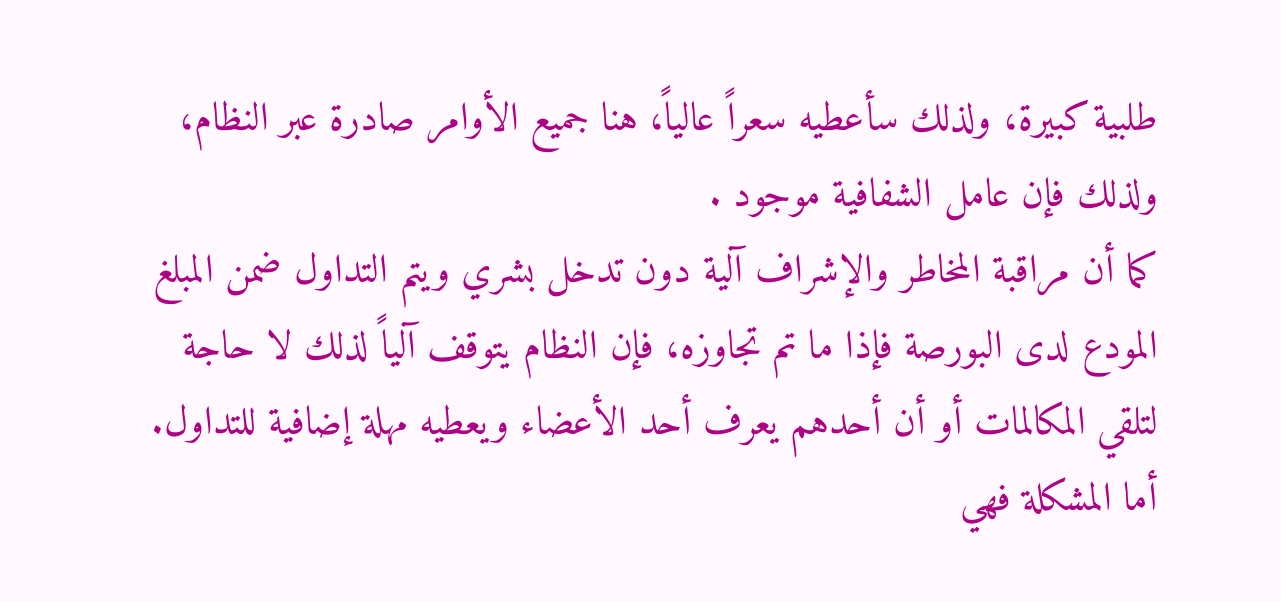طلبية كبيرة، ولذلك سأعطيه سعراً عالياً، هنا جميع الأوامر صادرة عبر النظام، ولذلك فإن عامل الشفافية موجود .
كما أن مراقبة المخاطر والإشراف آلية دون تدخل بشري ويتم التداول ضمن المبلغ المودع لدى البورصة فإذا ما تم تجاوزه، فإن النظام يتوقف آلياً لذلك لا حاجة لتلقي المكالمات أو أن أحدهم يعرف أحد الأعضاء ويعطيه مهلة إضافية للتداول.
أما المشكلة فهي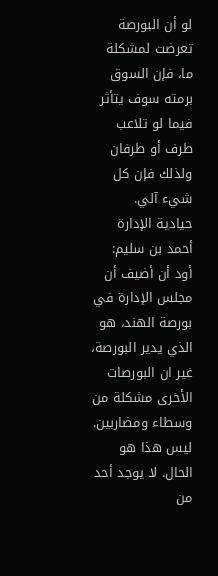لو أن البورصة تعرضت لمشكلة ما، فإن السوق برمته سوف يتأثر فيما لو تلاعب طرف أو طرفان ولذلك فإن كل شيء آلي.
حيادية الإدارة
أحمد بن سليم: أود أن أضيف أن مجلس الإدارة في بورصة الهند، هو الذي يدير البورصة، غير ان البورصات الأخرى مشكلة من وسطاء ومضاربين. ليس هذا هو الحال. لا يوجد أحد من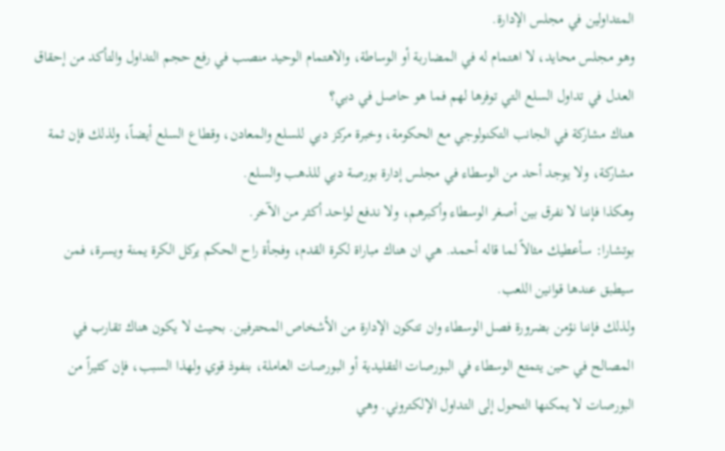المتداولين في مجلس الإدارة.
وهو مجلس محايد، لا اهتمام له في المضاربة أو الوساطة، والاهتمام الوحيد منصب في رفع حجم التداول والتأكد من إحقاق العدل في تداول السلع التي توفرها لهم فما هو حاصل في دبي؟
هناك مشاركة في الجانب التكنولوجي مع الحكومة، وخبرة مركز دبي للسلع والمعادن، وقطاع السلع أيضاً، ولذلك فإن ثمة مشاركة، ولا يوجد أحد من الوسطاء في مجلس إدارة بورصة دبي للذهب والسلع.
وهكذا فإننا لا نفرق بين أصغر الوسطاء وأكبرهم، ولا ندفع لواحد أكثر من الآخر.
بوتشارا: سأعطيك مثالاً لما قاله أحمد. هي ان هناك مباراة لكرة القدم، وفجأة راح الحكم يركل الكرة يمنة ويسرة، فمن سيطبق عندها قوانين اللعب.
ولذلك فإننا نؤمن بضرورة فصل الوسطاء وان تتكون الإدارة من الأشخاص المحترفين. بحيث لا يكون هناك تقارب في المصالح في حين يتمتع الوسطاء في البورصات التقليدية أو البورصات العاملة، بنفوذ قوي ولهذا السبب، فإن كثيراً من البورصات لا يمكنها التحول إلى التداول الإلكتروني. وهي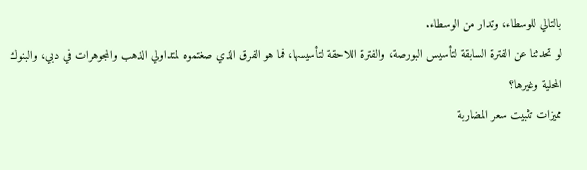بالتالي للوسطاء، وتدار من الوسطاء.
لو تحدثنا عن الفترة السابقة لتأسيس البورصة، والفترة اللاحقة لتأسيسها، فما هو الفرق الذي صغتموه لمتداولي الذهب والمجوهرات في دبي، والبنوك المحلية وغيرها؟
مميزات تثبيت سعر المضاربة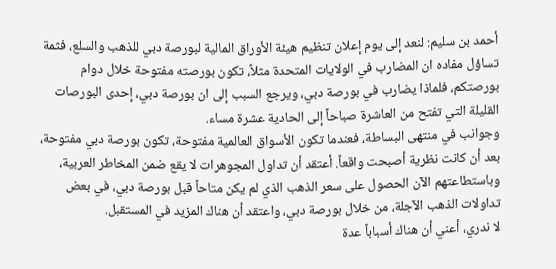أحمد بن سليم: لنعد إلى يوم إعلان تنظيم هيئة الأوراق المالية لبورصة دبي للذهب والسلع، فثمة تساؤل مفاده ان المضارب في الولايات المتحدة مثلاً، تكون بورصته مفتوحة خلال دوام بورصتكم، فلماذا يضارب في بورصة دبي، ويرجع السبب إلى ان بورصة دبي، إحدى البورصات القليلة التي تفتح من العاشرة صباحاً إلى الحادية عشرة مساء.
وجوانب في منتهى البساطة، فعندما تكون الأسواق العالمية مفتوحة، تكون بورصة دبي مفتوحة، بعد أن كانت نظرية أصبحت واقعاً. أعتقد أن تداول المجوهرات لا يقع ضمن المخاطر العربية، وباستطاعتهم الآن الحصول على سعر الذهب الذي لم يكن متاحاً قبل بورصة دبي، في بعض تداولات الذهب الآجلة، من خلال بورصة دبي، واعتقد أن هناك المزيد في المستقبل.
لا ندري، أعني أن هناك أسباباً عدة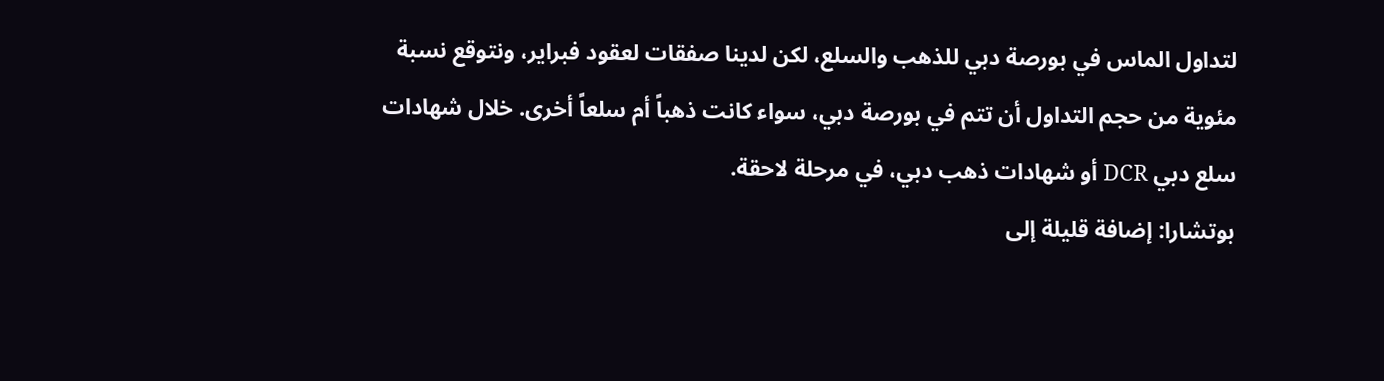لتداول الماس في بورصة دبي للذهب والسلع، لكن لدينا صفقات لعقود فبراير، ونتوقع نسبة مئوية من حجم التداول أن تتم في بورصة دبي، سواء كانت ذهباً أم سلعاً أخرى. خلال شهادات سلع دبي DCR أو شهادات ذهب دبي، في مرحلة لاحقة.
بوتشارا: إضافة قليلة إلى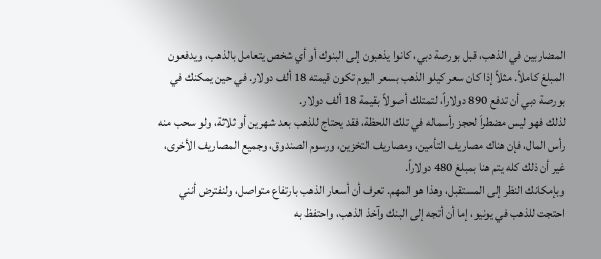المضاربين في الذهب، قبل بورصة دبي، كانوا يذهبون إلى البنوك أو أي شخص يتعامل بالذهب، ويدفعون المبلغ كاملاً. مثلاً إذا كان سعر كيلو الذهب بسعر اليوم تكون قيمته 18 ألف دولار. في حين يمكنك في بورصة دبي أن تدفع 890 دولاراً، لتمتلك أصولاً بقيمة 18 ألف دولار.
لذلك فهو ليس مضطراَ لحجز رأسماله في تلك اللحظة، فقد يحتاج للذهب بعد شهرين أو ثلاثة، ولو سحب منه رأس المال، فإن هناك مصاريف التأمين، ومصاريف التخزين، ورسوم الصندوق، وجميع المصاريف الأخرى، غير أن ذلك كله يتم هنا بمبلغ 480 دولاراً.
وبإمكانك النظر إلى المستقبل، وهذا هو المهم. تعرف أن أسعار الذهب بارتفاع متواصل، ولنفترض أنني احتجت للذهب في يونيو، إما أن أتجه إلى البنك وآخذ الذهب، واحتفظ به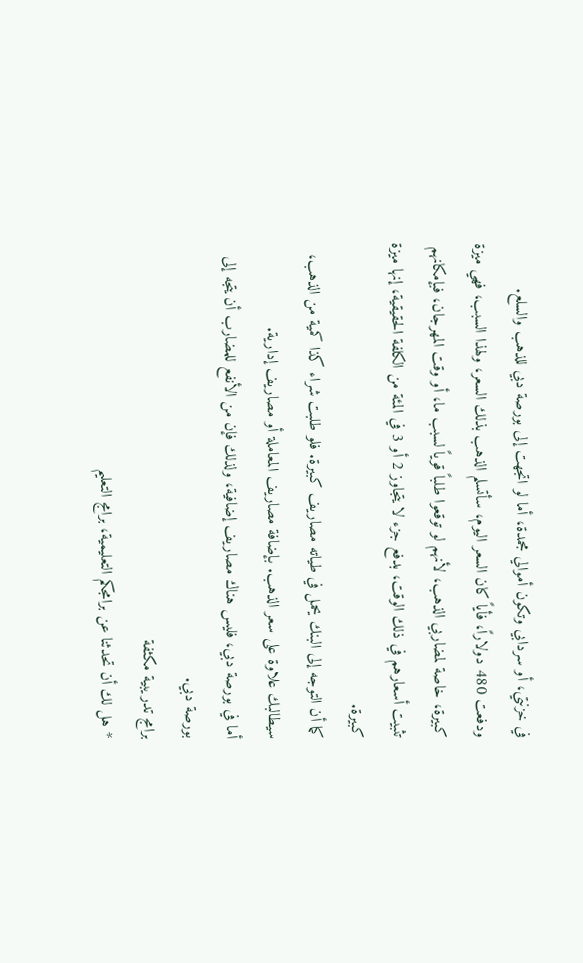في خزنتي، أو سردابي وتكون أموالي مجمدة، أما لو اتجهت إلى بورصة دبي للذهب والسلع.
ودفعت 480 دولاراً، فأياً كان السعر اليوم، سأتسلم الذهب بذلك السعر، ولهذا السبب، فهي ميزة كبيرة، خاصة لمضاربي الذهب، لأنهم لو توقعوا طلباً قوياً لسبب ما، أو وقت المهرجان، فبإمكانهم تثبيت أسعارهم في ذلك الوقت، بدفع جزء لا يتجاوز 2 أو 3 في المئة من الكلفة الحقيقية، إنها ميزة كبيرة.
كما أن التوجه إلى البنك يحمل في طياته مصاريف كبيرة. فلو طلبت شراء كذا كمية من الذهب، سيطالبك علاوة على سعر الذهب. بإضافة مصاريف المعاملة أو مصاريف إدارية.
أما في بورصة دبي، فليس هناك مصاريف إضافية، ولذلك فإن من الأنفع للمضارب أن يتجه إلى بورصة دبي.
برامج تدريبية مكثفة
* هل لك أن تحدثنا عن برامجكم التعليمية، برامج التعليم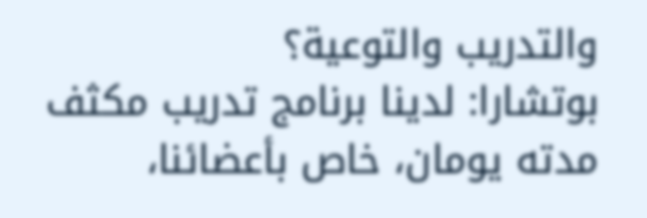والتدريب والتوعية؟
بوتشارا: لدينا برنامج تدريب مكثف مدته يومان، خاص بأعضائنا،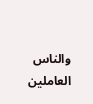والناس العاملين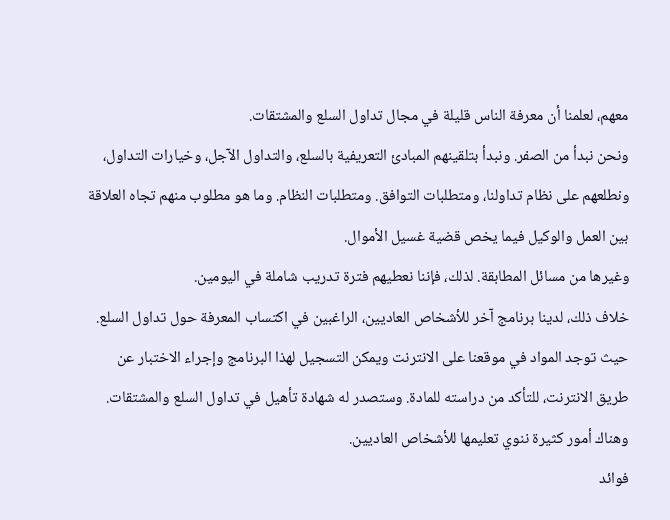معهم، لعلمنا أن معرفة الناس قليلة في مجال تداول السلع والمشتقات.
ونحن نبدأ من الصفر. ونبدأ بتلقينهم المبادئ التعريفية بالسلع، والتداول الآجل، وخيارات التداول، ونطلعهم على نظام تداولنا، ومتطلبات التوافق. ومتطلبات النظام. وما هو مطلوب منهم تجاه العلاقة بين العمل والوكيل فيما يخص قضية غسيل الأموال.
وغيرها من مسائل المطابقة. لذلك، فإننا نعطيهم فترة تدريب شاملة في اليومين.
خلاف ذلك، لدينا برنامج آخر للأشخاص العاديين، الراغبين في اكتساب المعرفة حول تداول السلع. حيث توجد المواد في موقعنا على الانترنت ويمكن التسجيل لهذا البرنامج وإجراء الاختبار عن طريق الانترنت، للتأكد من دراسته للمادة. وستصدر له شهادة تأهيل في تداول السلع والمشتقات. وهناك أمور كثيرة ننوي تعليمها للأشخاص العاديين.
فوائد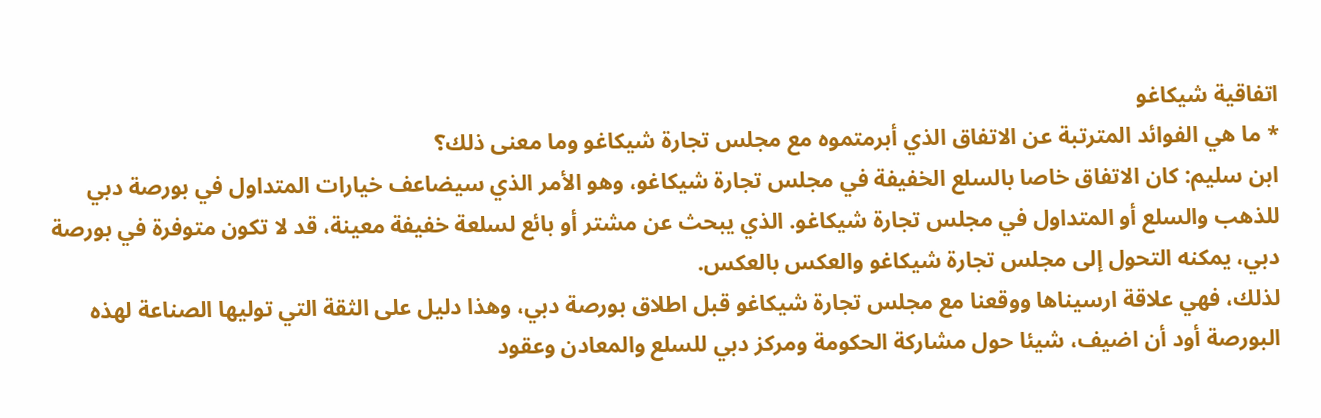اتفاقية شيكاغو
* ما هي الفوائد المترتبة عن الاتفاق الذي أبرمتموه مع مجلس تجارة شيكاغو وما معنى ذلك؟
ابن سليم: كان الاتفاق خاصا بالسلع الخفيفة في مجلس تجارة شيكاغو، وهو الأمر الذي سيضاعف خيارات المتداول في بورصة دبي للذهب والسلع أو المتداول في مجلس تجارة شيكاغو. الذي يبحث عن مشتر أو بائع لسلعة خفيفة معينة، قد لا تكون متوفرة في بورصة دبي، يمكنه التحول إلى مجلس تجارة شيكاغو والعكس بالعكس.
لذلك، فهي علاقة ارسيناها ووقعنا مع مجلس تجارة شيكاغو قبل اطلاق بورصة دبي، وهذا دليل على الثقة التي توليها الصناعة لهذه البورصة أود أن اضيف، شيئا حول مشاركة الحكومة ومركز دبي للسلع والمعادن وعقود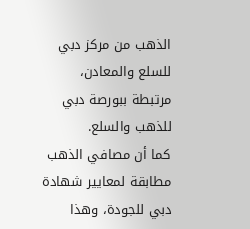الذهب من مركز دبي للسلع والمعادن، مرتبطة ببورصة دبي للذهب والسلع.
كما أن مصافي الذهب مطابقة لمعايير شهادة دبي للجودة، وهذا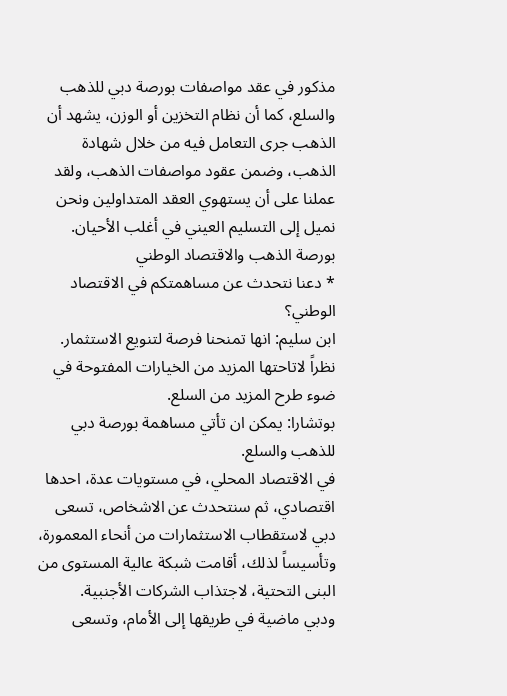مذكور في عقد مواصفات بورصة دبي للذهب والسلع، كما أن نظام التخزين أو الوزن، يشهد أن الذهب جرى التعامل فيه من خلال شهادة الذهب، وضمن عقود مواصفات الذهب، ولقد عملنا على أن يستهوي العقد المتداولين ونحن نميل إلى التسليم العيني في أغلب الأحيان.
بورصة الذهب والاقتصاد الوطني
* دعنا نتحدث عن مساهمتكم في الاقتصاد الوطني؟
ابن سليم: انها تمنحنا فرصة لتنويع الاستثمار. نظراً لاتاحتها المزيد من الخيارات المفتوحة في ضوء طرح المزيد من السلع.
بوتشارا: يمكن ان تأتي مساهمة بورصة دبي للذهب والسلع.
في الاقتصاد المحلي، في مستويات عدة، احدها اقتصادي، ثم سنتحدث عن الاشخاص، تسعى دبي لاستقطاب الاستثمارات من أنحاء المعمورة، وتأسيساً لذلك، أقامت شبكة عالية المستوى من البنى التحتية، لاجتذاب الشركات الأجنبية.
ودبي ماضية في طريقها إلى الأمام، وتسعى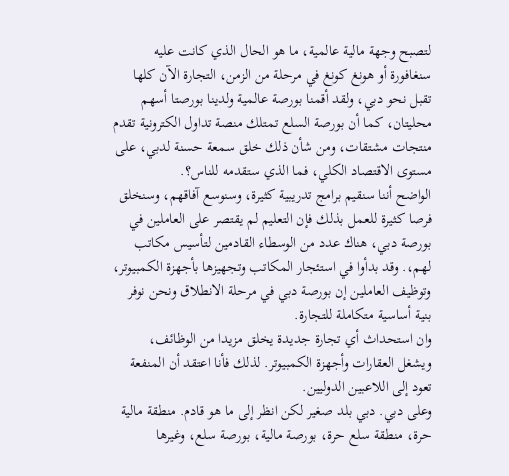لتصبح وجهة مالية عالمية، ما هو الحال الذي كانت عليه سنغافورة أو هونغ كونغ في مرحلة من الزمن، التجارة الآن كلها تقبل نحو دبي، ولقد أقمنا بورصة عالمية ولدينا بورصتا أسهم محليتان، كما أن بورصة السلع تمتلك منصة تداول الكترونية تقدم منتجات مشتقات، ومن شأن ذلك خلق سمعة حسنة لدبي، على مستوى الاقتصاد الكلي، فما الذي ستقدمه للناس؟.
الواضح أننا سنقيم برامج تدريبية كثيرة، وسنوسع آفاقهم، وسنخلق فرصا كثيرة للعمل بذلك فإن التعليم لم يقتصر على العاملين في بورصة دبي، هناك عدد من الوسطاء القادمين لتأسيس مكاتب لهم،. وقد بدأوا في استئجار المكاتب وتجهيزها بأجهزة الكمبيوتر، وتوظيف العاملين إن بورصة دبي في مرحلة الانطلاق ونحن نوفر بنية أساسية متكاملة للتجارة.
وان استحداث أي تجارة جديدة يخلق مزيدا من الوظائف، ويشغل العقارات وأجهزة الكمبيوتر. لذلك فأنا اعتقد أن المنفعة تعود إلى اللاعبين الدوليين.
وعلى دبي. دبي بلد صغير لكن انظر إلى ما هو قادم. منطقة مالية حرة، منطقة سلع حرة، بورصة مالية، بورصة سلع، وغيرها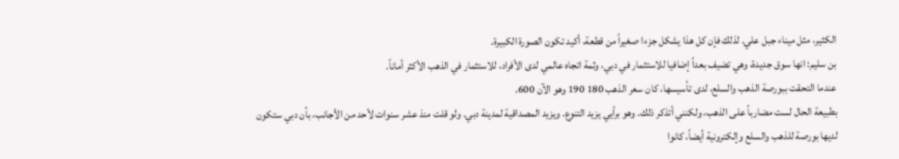الكثير، مثل ميناء جبل علي. لذلك فإن كل هذا يشكل جزءا صغيراً من قطعة، أكيد تكون الصورة الكبيرة.
بن سليم: انها سوق جديدة، وهي تضيف بعداً إضافيا للاستثمار في دبي، وثمة اتجاه عالمي لدى الأفراد، للاستثمار في الذهب الأكثر أماناً.
عندما التحقت ببورصة الذهب والسلع، لدى تأسيسها، كان سعر الذهب 180 190 وهو الآن 600.
بطبيعة الحال لست مضارباً على الذهب، ولكنني أتذكر ذلك. وهو برأيي يزيد التنوع. ويزيد المصداقية لمدينة دبي. ولو قلت منذ عشر سنوات لأحد من الأجانب، بأن دبي ستكون لديها بورصة للذهب والسلع وإلكترونية أيضاً، كانوا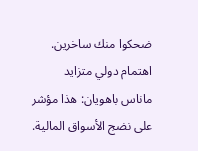ضحكوا منك ساخرين.
اهتمام دولي متزايد
ماناس باهويان: هذا مؤشر على نضج الأسواق المالية.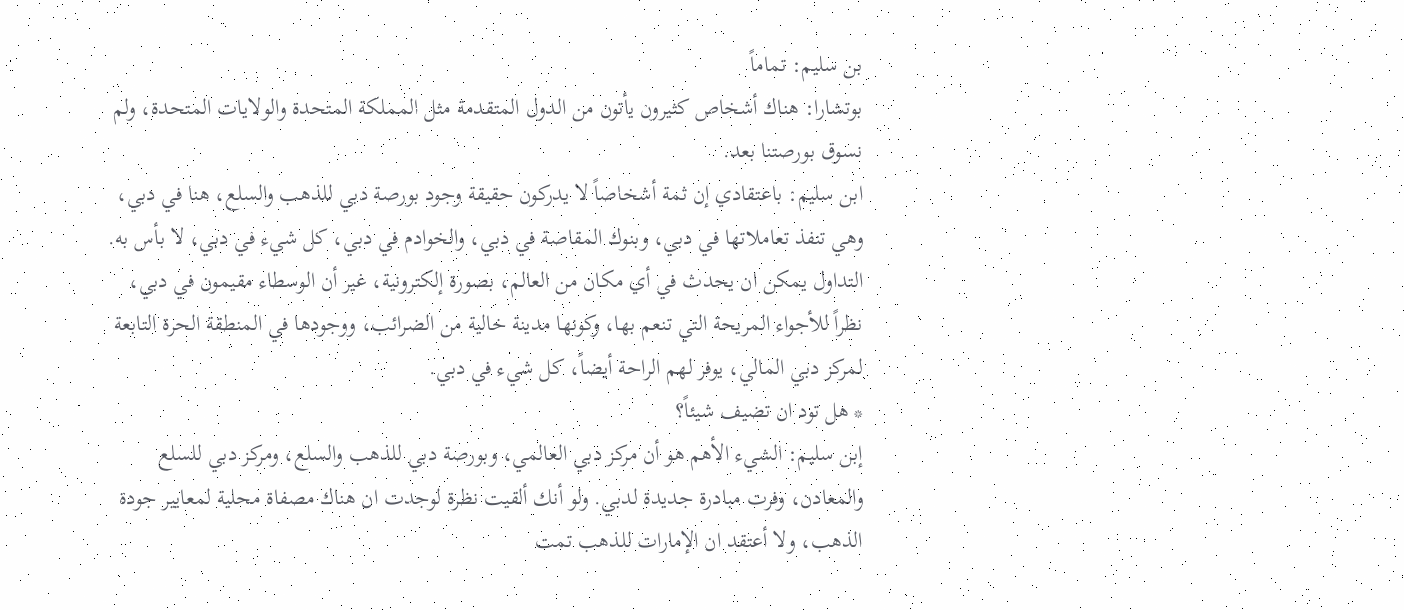بن سليم: تماماً
بوتشارا: هناك أشخاص كثيرون يأتون من الدول المتقدمة مثل المملكة المتحدة والولايات المتحدة، ولم نسوق بورصتنا بعد.
ابن سليم: باعتقادي إن ثمة أشخاصاً لا يدركون حقيقة وجود بورصة دبي للذهب والسلع، هنا في دبي، وهي تنفذ تعاملاتها في دبي، وبنوك المقاصة في دبي، والخوادم في دبي، كل شيء في دبي، لا بأس به.
التداول يمكن ان يحدث في أي مكان من العالم، بصورة إلكترونية، غير أن الوسطاء مقيمون في دبي، نظراً للأجواء المريحة التي تنعم بها، وكونها مدينة خالية من الضرائب، ووجودها في المنطقة الحرة التابعة لمركز دبي المالي، يوفر لهم الراحة أيضاً، كل شيء في دبي.
* هل تود ان تضيف شيئاً؟
إبن سليم: الشيء الأهم هو أن مركز دبي العالمي، وبورصة دبي للذهب والسلع، ومركز دبي للسلع والمعادن، وفرت مبادرة جديدة لدبي. ولو أنك ألقيت نظرة لوجدت ان هناك مصفاة محلية لمعايير جودة الذهب، ولا أعتقد ان الإمارات للذهب تمت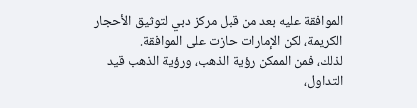الموافقة عليه بعد من قبل مركز دبي لتوثيق الأحجار الكريمة، لكن الإمارات حازت على الموافقة.
لذلك، فمن الممكن رؤية الذهب، ورؤية الذهب قيد التداول،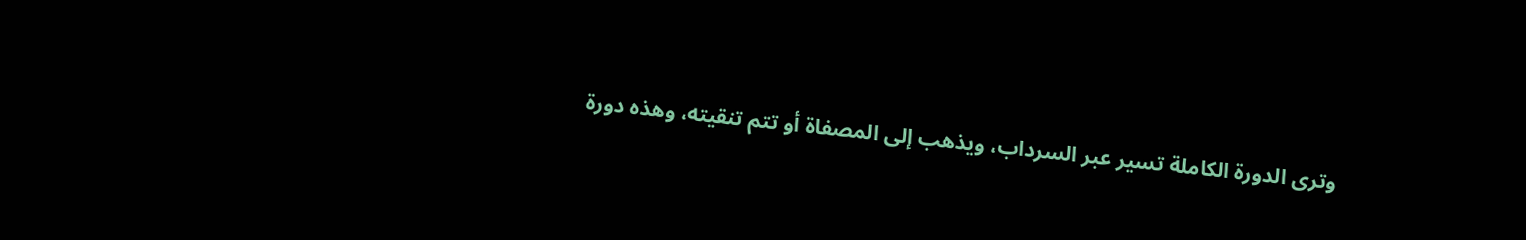وترى الدورة الكاملة تسير عبر السرداب، ويذهب إلى المصفاة أو تتم تنقيته، وهذه دورة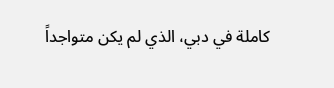كاملة في دبي، الذي لم يكن متواجداً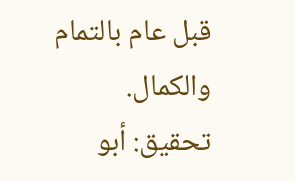قبل عام بالتمام والكمال.
تحقيق: أبو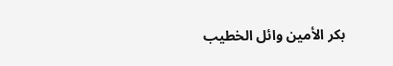بكر الأمين وائل الخطيب